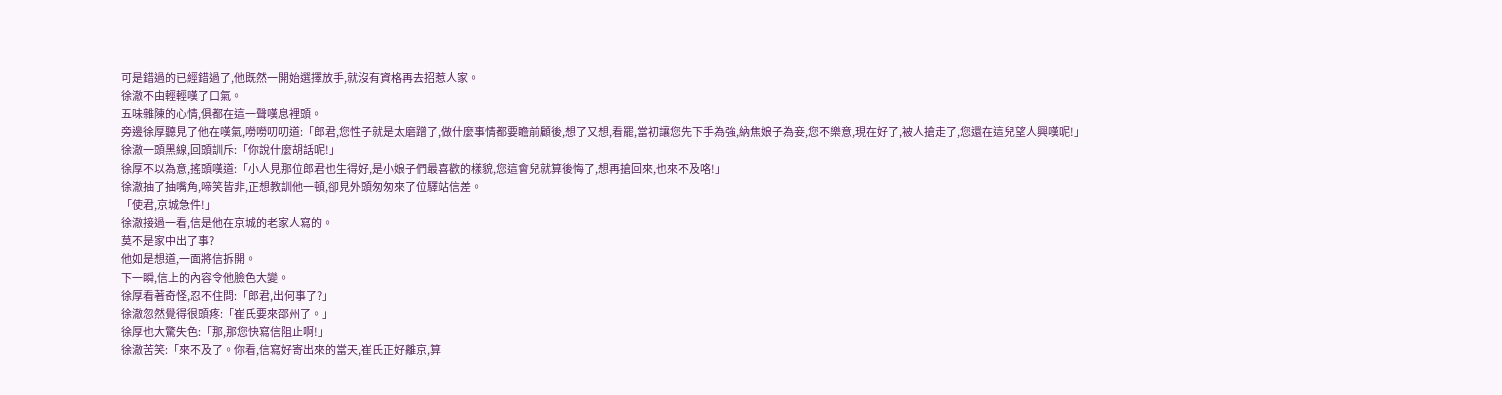可是錯過的已經錯過了,他既然一開始選擇放手,就沒有資格再去招惹人家。
徐澈不由輕輕嘆了口氣。
五味雜陳的心情,俱都在這一聲嘆息裡頭。
旁邊徐厚聽見了他在嘆氣,嘮嘮叨叨道:「郎君,您性子就是太磨蹭了,做什麼事情都要瞻前顧後,想了又想,看罷,當初讓您先下手為強,納焦娘子為妾,您不樂意,現在好了,被人搶走了,您還在這兒望人興嘆呢!」
徐澈一頭黑線,回頭訓斥:「你說什麼胡話呢!」
徐厚不以為意,搖頭嘆道:「小人見那位郎君也生得好,是小娘子們最喜歡的樣貌,您這會兒就算後悔了,想再搶回來,也來不及咯!」
徐澈抽了抽嘴角,啼笑皆非,正想教訓他一頓,卻見外頭匆匆來了位驛站信差。
「使君,京城急件!」
徐澈接過一看,信是他在京城的老家人寫的。
莫不是家中出了事?
他如是想道,一面將信拆開。
下一瞬,信上的內容令他臉色大變。
徐厚看著奇怪,忍不住問:「郎君,出何事了?」
徐澈忽然覺得很頭疼:「崔氏要來邵州了。」
徐厚也大驚失色:「那,那您快寫信阻止啊!」
徐澈苦笑:「來不及了。你看,信寫好寄出來的當天,崔氏正好離京,算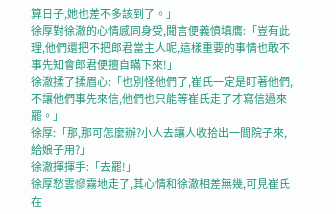算日子,她也差不多該到了。」
徐厚對徐澈的心情感同身受,聞言便義憤填膺:「豈有此理,他們還把不把郎君當主人呢,這樣重要的事情也敢不事先知會郎君便擅自瞞下來!」
徐澈揉了揉眉心:「也別怪他們了,崔氏一定是盯著他們,不讓他們事先來信,他們也只能等崔氏走了才寫信過來罷。」
徐厚:「那,那可怎麼辦?小人去讓人收拾出一間院子來,給娘子用?」
徐澈揮揮手:「去罷!」
徐厚愁雲慘霧地走了,其心情和徐澈相差無幾,可見崔氏在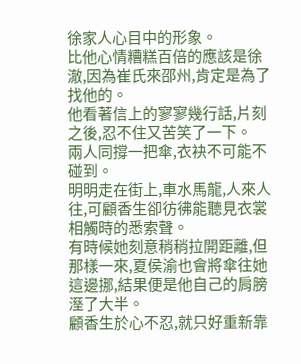徐家人心目中的形象。
比他心情糟糕百倍的應該是徐澈,因為崔氏來邵州,肯定是為了找他的。
他看著信上的寥寥幾行話,片刻之後,忍不住又苦笑了一下。
兩人同撐一把傘,衣袂不可能不碰到。
明明走在街上,車水馬龍,人來人往,可顧香生卻彷彿能聽見衣裳相觸時的悉索聲。
有時候她刻意稍稍拉開距離,但那樣一來,夏侯渝也會將傘往她這邊挪,結果便是他自己的肩膀溼了大半。
顧香生於心不忍,就只好重新靠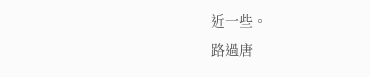近一些。
路過唐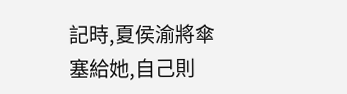記時,夏侯渝將傘塞給她,自己則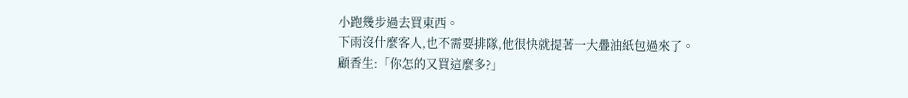小跑幾步過去買東西。
下雨沒什麼客人,也不需要排隊,他很快就提著一大疊油紙包過來了。
顧香生:「你怎的又買這麼多?」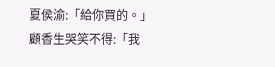夏侯渝:「給你買的。」
顧香生哭笑不得:「我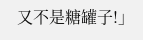又不是糖罐子!」